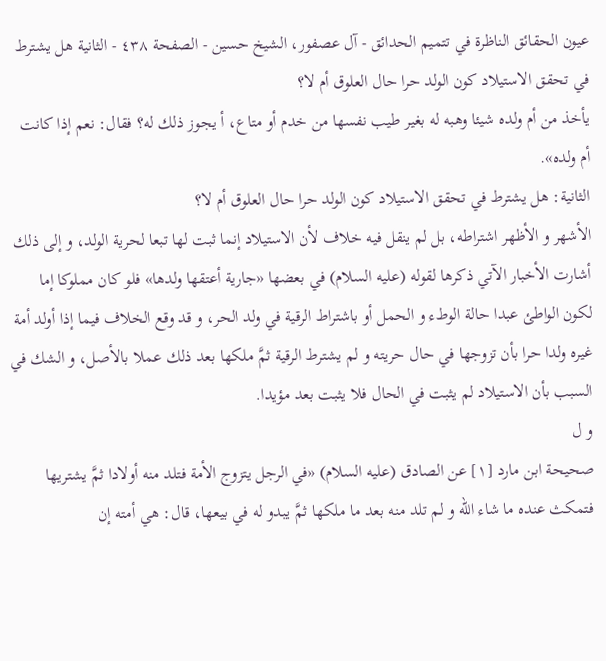عيون الحقائق الناظرة في تتميم الحدائق - آل عصفور، الشيخ حسين - الصفحة ٤٣٨ - الثانية هل يشترط في تحقق الاستيلاد كون الولد حرا حال العلوق أم لا؟
يأخذ من أم ولده شيئا وهبه له بغير طيب نفسها من خدم أو متاع، أ يجوز ذلك له؟ فقال: نعم إذا كانت أم ولده».
الثانية: هل يشترط في تحقق الاستيلاد كون الولد حرا حال العلوق أم لا؟
الأشهر و الأظهر اشتراطه، بل لم ينقل فيه خلاف لأن الاستيلاد إنما ثبت لها تبعا لحرية الولد، و إلى ذلك أشارت الأخبار الآتي ذكرها لقوله (عليه السلام) في بعضها «جارية أعتقها ولدها» فلو كان مملوكا إما لكون الواطئ عبدا حالة الوطء و الحمل أو باشتراط الرقية في ولد الحر، و قد وقع الخلاف فيما إذا أولد أمة غيره ولدا حرا بأن تزوجها في حال حريته و لم يشترط الرقية ثمَّ ملكها بعد ذلك عملا بالأصل، و الشك في السبب بأن الاستيلاد لم يثبت في الحال فلا يثبت بعد مؤيدا.
و ل
صحيحة ابن مارد [١] عن الصادق (عليه السلام) «في الرجل يتزوج الأمة فتلد منه أولادا ثمَّ يشتريها فتمكث عنده ما شاء الله و لم تلد منه بعد ما ملكها ثمَّ يبدو له في بيعها، قال: هي أمته إن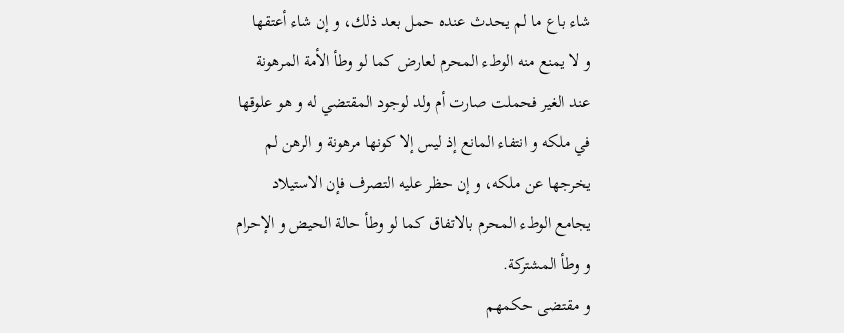شاء باع ما لم يحدث عنده حمل بعد ذلك، و إن شاء أعتقها
و لا يمنع منه الوطء المحرم لعارض كما لو وطأ الأمة المرهونة عند الغير فحملت صارت أم ولد لوجود المقتضي له و هو علوقها في ملكه و انتفاء المانع إذ ليس إلا كونها مرهونة و الرهن لم يخرجها عن ملكه، و إن حظر عليه التصرف فإن الاستيلاد يجامع الوطء المحرم بالاتفاق كما لو وطأ حالة الحيض و الإحرام و وطأ المشتركة.
و مقتضى حكمهم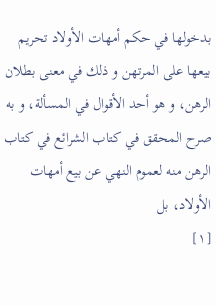بدخولها في حكم أمهات الأولاد تحريم بيعها على المرتهن و ذلك في معنى بطلان الرهن، و هو أحد الأقوال في المسألة، و به صرح المحقق في كتاب الشرائع في كتاب الرهن منه لعموم النهي عن بيع أمهات الأولاد، بل
[١]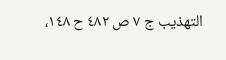التهذيب ج ٧ ص ٤٨٢ ح ١٤٨،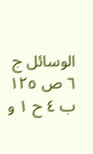الوسائل ج ٦ ص ١٢٥ ب ٤ ح ١ و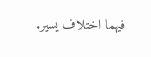فيهما اختلاف يسير.